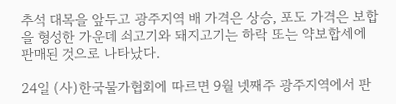추석 대목을 앞두고 광주지역 배 가격은 상승, 포도 가격은 보합을 형성한 가운데 쇠고기와 돼지고기는 하락 또는 약보합세에 판매된 것으로 나타났다.

24일 (사)한국물가협회에 따르면 9월 넷째주 광주지역에서 판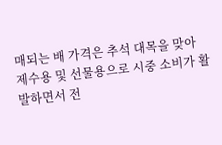매되는 배 가격은 추석 대목을 맞아 제수용 및 선물용으로 시중 소비가 활발하면서 전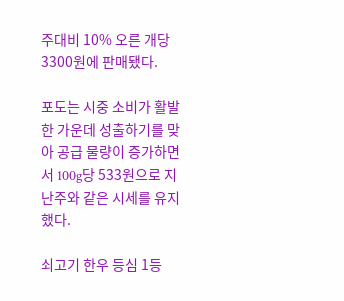주대비 10% 오른 개당 3300원에 판매됐다.

포도는 시중 소비가 활발한 가운데 성출하기를 맞아 공급 물량이 증가하면서 100g당 533원으로 지난주와 같은 시세를 유지했다.

쇠고기 한우 등심 1등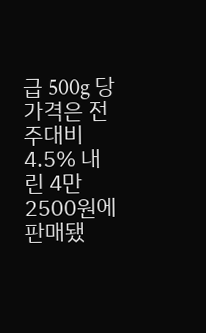급 500g 당 가격은 전주대비 4.5% 내린 4만2500원에 판매됐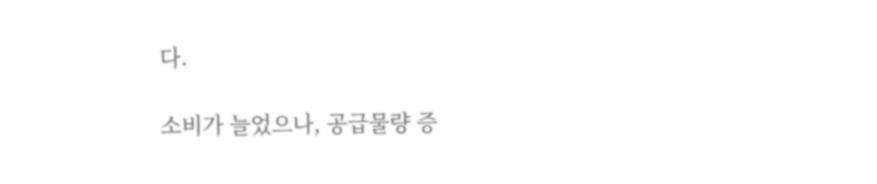다.

소비가 늘었으나, 공급물량 증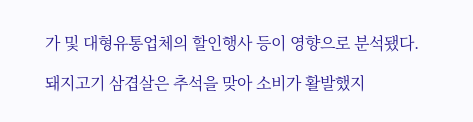가 및 대형유통업체의 할인행사 등이 영향으로 분석됐다.

돼지고기 삼겹살은 추석을 맞아 소비가 활발했지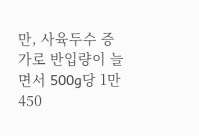만, 사육두수 증가로 반입량이 늘면서 500g당 1만450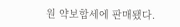원 약보합세에 판매됐다.